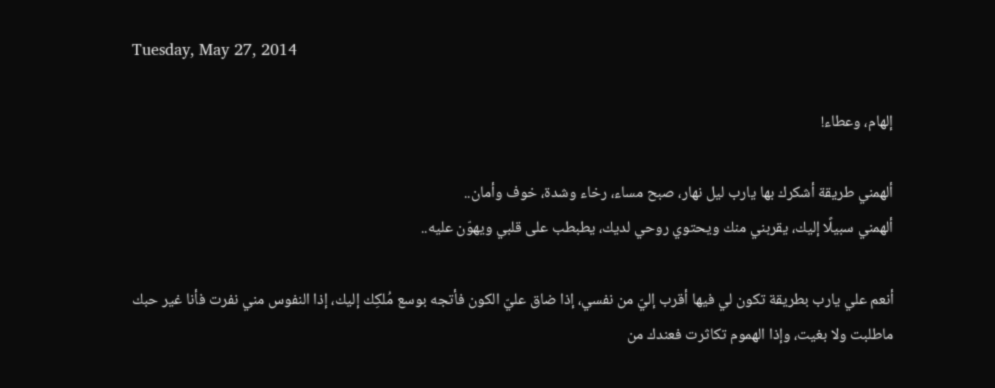Tuesday, May 27, 2014

إلهام، وعطاء!

ألهمني طريقة أشكرك بها يارب ليل نهار، صبح مساء، رخاء وشدة، خوف وأمان..
ألهمني سبيلًا إليك، يقربني منك ويحتوي روحي لديك، يطبطب على قلبي ويهوّن عليه..

أنعم علي يارب بطريقة تكون لي فيها أقرب إليّ من نفسي، إذا ضاق عليّ الكون فأتجه بوسع مُلكِك إليك، إذا النفوس مني نفرت فأنا غير حبك ماطلبت ولا بغيت، وإذا الهموم تكاثرت فعندك من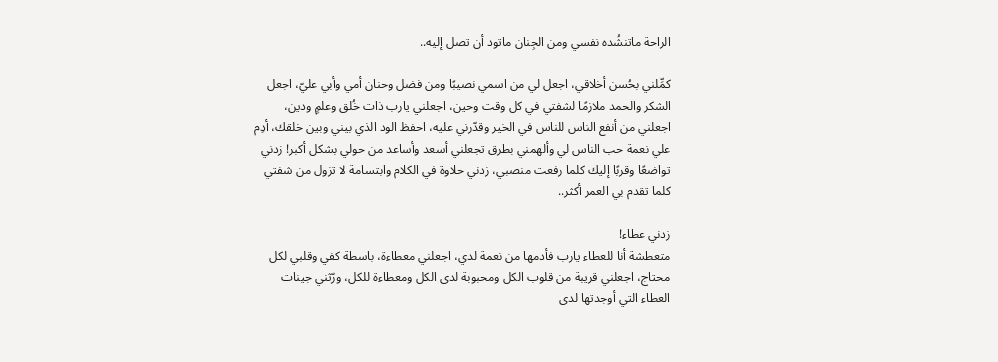الراحة ماتنشُده نفسي ومن الجِنان ماتود أن تصل إليه..

كمِّلني بحُسن أخلاقي، اجعل لي من اسمي نصيبًا ومن فضل وحنان أمي وأبي عليّ، اجعل الشكر والحمد ملازمًا لشفتي في كل وقت وحين، اجعلني يارب ذات خُلق وعلمٍ ودين، اجعلني من أنفع الناس للناس في الخير وقدّرني عليه، احفظ الود الذي بيني وبين خلقك، أدِم علي نعمة حب الناس لي وألهمني بطرق تجعلني أسعد وأساعد من حولي بشكل أكبر! زدني تواضعًا وقربًا إليك كلما رفعت منصبي، زدني حلاوة في الكلام وابتسامة لا تزول من شفتي كلما تقدم بي العمر أكثر..

زدني عطاء!
متعطشة أنا للعطاء يارب فأدمها من نعمة لدي، اجعلني معطاءة، باسطة كفي وقلبي لكل محتاج، اجعلني قريبة من قلوب الكل ومحبوبة لدى الكل ومعطاءة للكل، ورّثني جينات العطاء التي أوجدتها لدى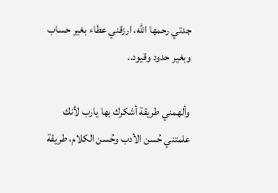جدتي رحمها الله، ارزقني عطاء بغير حساب وبغير حدود وقيود..

وألهمني طريقة أشكرك بها يارب لأنك علمتني حُسن الأدب وحُسن الكلام، طريقة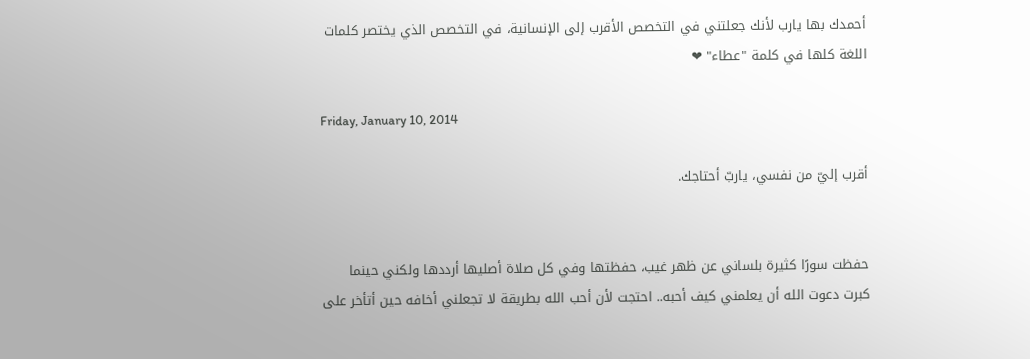أحمدك بها يارب لأنك جعلتني في التخصص الأقرب إلى الإنسانية، في التخصص الذي يختصر كلمات اللغة كلها في كلمة "عطاء" ❤

Friday, January 10, 2014

أقرب إليّ من نفسي، ياربّ أحتاجك.


حفظت سورًا كثيرة بلساني عن ظهر غيب، حفظتها وفي كل صلاة أصليها أرددها ولكني حينما كبرت دعوت الله أن يعلمني كيف أحبه.. احتجت لأن أحب الله بطريقة لا تجعلني أخافه حين أتأخر على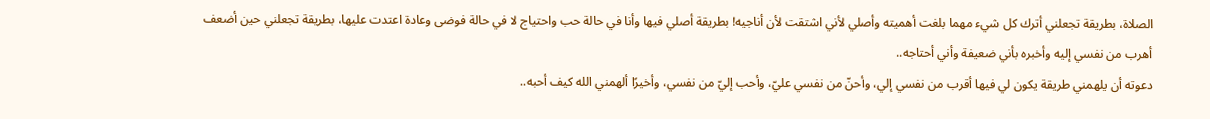الصلاة، بطريقة تجعلني أترك كل شيء مهما بلغت أهميته وأصلي لأني اشتقت لأن أناجيه! بطريقة أصلي فيها وأنا في حالة حب واحتياج لا في حالة فوضى وعادة اعتدت عليها، بطريقة تجعلني حين أضعف أهرب من نفسي إليه وأخبره بأني ضعيفة وأني أحتاجه..
دعوته أن يلهمني طريقة يكون لي فيها أقرب من نفسي إلي، وأحنّ من نفسي عليّ، وأحب إليّ من نفسي، وأخيرًا ألهمني الله كيف أحبه..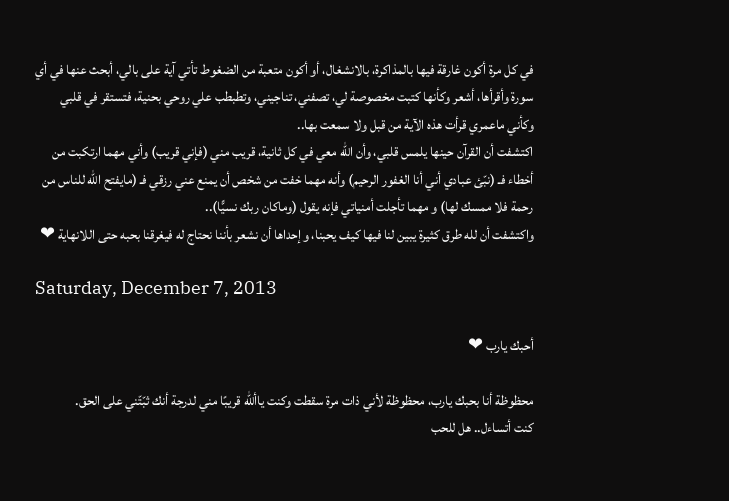في كل مرة أكون غارقة فيها بالمذاكرة، بالانشغال، أو أكون متعبة من الضغوط تأتي آية على بالي، أبحث عنها في أي سورة وأقرأها، أشعر وكأنها كتبت مخصوصة لي، تصفني، تناجيني، وتطبطب علي روحي بحنية، فتستقر في قلبي وكأني ماعمري قرأت هذه الآية من قبل ولا سمعت بها..
اكتشفت أن القرآن حينها يلمس قلبي، وأن الله معي في كل ثانية، قريب مني (فإني قريب) وأني مهما ارتكبت من أخطاء فـ (نبّئ عبادي أني أنا الغفور الرحيم) وأنه مهما خفت من شخص أن يمنع عني رزقي فـ (مايفتح الله للناس من رحمة فلا ممسك لها) و مهما تأجلت أمنياتي فإنه يقول (وماكان ربك نسيًّا)..
واكتشفت أن لله طرق كثيرة يبين لنا فيها كيف يحبنا، وإحداها أن نشعر بأننا نحتاج له فيغرقنا بحبه حتى اللانهاية ❤

Saturday, December 7, 2013

أحبك يارب ❤

محظوظة أنا بحبك يارب، محظوظة لأني ذات مرة سقطت وكنت ياألله قريبًا مني لدرجة أنك ثبّتّني على الحق.
كنت أتساءل.. هل للحب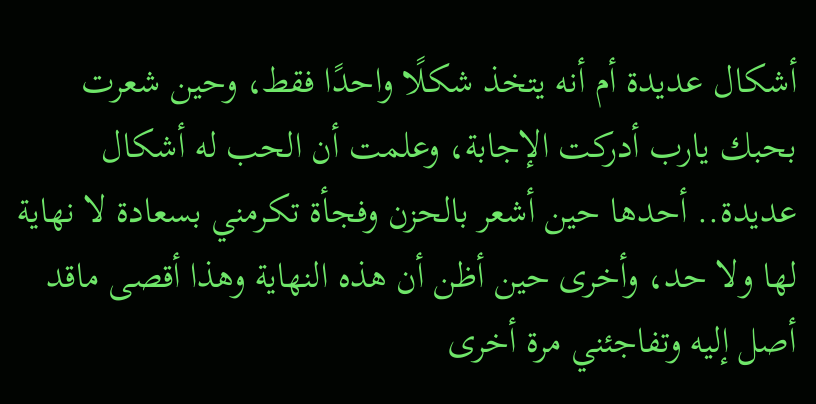أشكال عديدة أم أنه يتخذ شكلًا واحدًا فقط، وحين شعرت بحبك يارب أدركت الإجابة، وعلمت أن الحب له أشكال عديدة.. أحدها حين أشعر بالحزن وفجأة تكرمني بسعادة لا نهاية لها ولا حد، وأخرى حين أظن أن هذه النهاية وهذا أقصى ماقد أصل إليه وتفاجئني مرة أخرى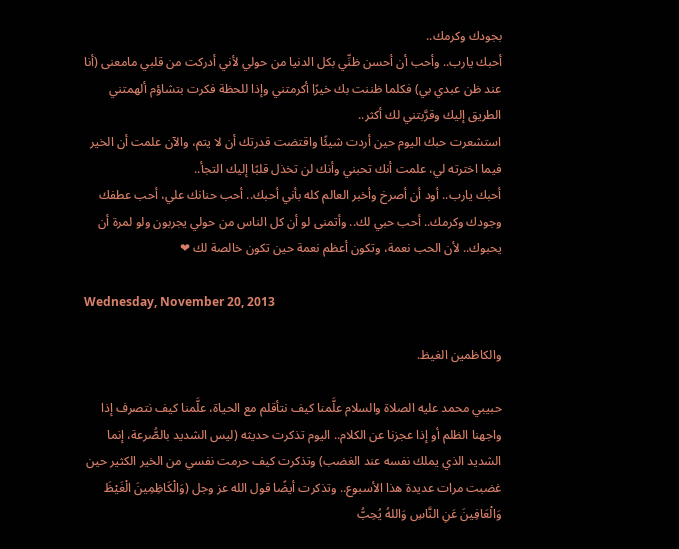بجودك وكرمك..
أحبك يارب.. وأحب أن أحسن ظنِّي بكل الدنيا من حولي لأني أدركت من قلبي مامعنى (أنا عند ظن عبدي بي) فكلما ظننت بك خيرًا أكرمتني وإذا للحظة فكرت بتشاؤم ألهمتني الطريق إليك وقرَّبتني لك أكثر..
استشعرت حبك اليوم حين أردت شيئًا واقتضت قدرتك أن لا يتم، والآن علمت أن الخير فيما اخترته لي، علمت أنك تحبني وأنك لن تخذل قلبًا إليك التجأ..
أحبك يارب.. أود أن أصرخ وأخبر العالم كله بأني أحبك.. أحب حنانك علي، أحب عطفك وجودك وكرمك.. أحب حبي لك.. وأتمنى لو أن كل الناس من حولي يجربون ولو لمرة أن يحبوك.. لأن الحب نعمة، وتكون أعظم نعمة حين تكون خالصة لك ❤

Wednesday, November 20, 2013

والكاظمين الغيظ.

حبيبي محمد عليه الصلاة والسلام علَّمنا كيف نتأقلم مع الحياة، علَّمنا كيف نتصرف إذا واجهنا الظلم أو إذا عجزنا عن الكلام.. اليوم تذكرت حديثه (ليس الشديد بالصُّرعة، إنما الشديد الذي يملك نفسه عند الغضب) وتذكرت كيف حرمت نفسي من الخير الكثير حين غضبت مرات عديدة هذا الأسبوع.. وتذكرت أيضًا قول الله عز وجل (وَالْكَاظِمِينَ الْغَيْظَ وَالْعَافِينَ عَنِ النَّاسِ وَاللهُ يُحِبُّ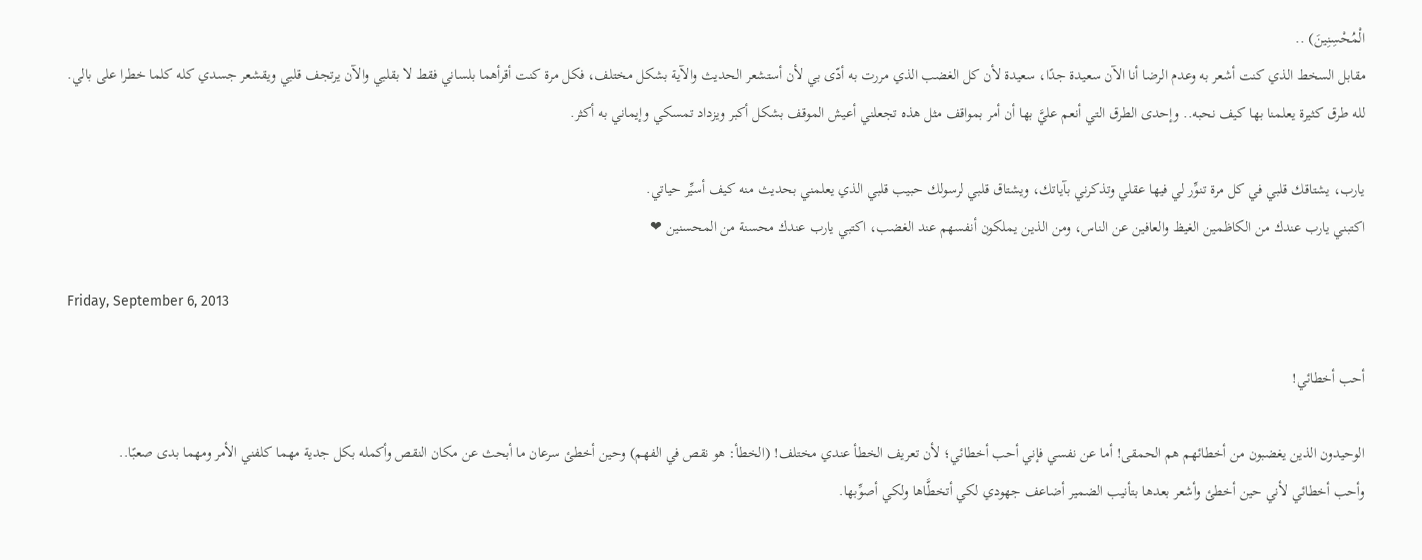الْمُحْسِنِينَ) ..
مقابل السخط الذي كنت أشعر به وعدم الرضا أنا الآن سعيدة جدًا، سعيدة لأن كل الغضب الذي مررت به أدّى بي لأن أستشعر الحديث والآية بشكل مختلف، فكل مرة كنت أقرأهما بلساني فقط لا بقلبي والآن يرتجف قلبي ويقشعر جسدي كله كلما خطرا على بالي.
لله طرق كثيرة يعلمنا بها كيف نحبه.. وإحدى الطرق التي أنعم عليَّ بها أن أمر بمواقف مثل هذه تجعلني أعيش الموقف بشكل أكبر ويزداد تمسكي وإيماني به أكثر.

يارب، يشتاقك قلبي في كل مرة تنوِّر لي فيها عقلي وتذكرني بآياتك، ويشتاق قلبي لرسولك حبيب قلبي الذي يعلمني بحديث منه كيف أسيِّر حياتي.
اكتبني يارب عندك من الكاظمين الغيظ والعافين عن الناس، ومن الذين يملكون أنفسهم عند الغضب، اكتبي يارب عندك محسنة من المحسنين ❤

Friday, September 6, 2013

أحب أخطائي!

الوحيدون الذين يغضبون من أخطائهم هم الحمقى! أما عن نفسي فإني أحب أخطائي؛ لأن تعريف الخطأ عندي مختلف! (الخطأ: هو نقص في الفهم) وحين أخطئ سرعان ما أبحث عن مكان النقص وأكمله بكل جدية مهما كلفني الأمر ومهما بدى صعبًا..
وأحب أخطائي لأني حين أخطئ وأشعر بعدها بتأنيب الضمير أضاعف جهودي لكي أتخطَّاها ولكي أصوِّبها.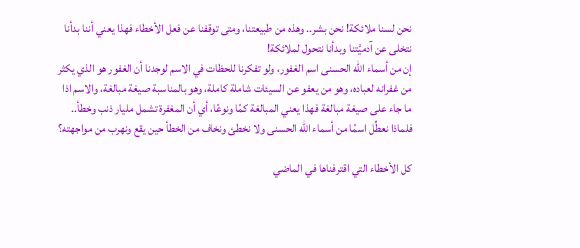نحن لسنا ملائكة! نحن بشر.. وهذه من طبيعتنا، ومتى توقفنا عن فعل الأخطاء فهذا يعني أننا بدأنا نتخلى عن آدميَّتنا وبدأنا نتحول لملائكة!
إن من أسماء الله الحسنى اسم الغفور، ولو تفكرنا للحظات في الاسم لوجدنا أن الغفور هو الذي يكثر من غفرانه لعباده، وهو من يعفو عن السيئات شاملة كاملة، وهو بالمناسبة صيغة مبالغة، والاسم اذا ما جاء على صيغة مبالغة فهذا يعني المبالغة كمًا ونوعًا، أي أن المغفرة تشمل مليار ذنب وخطأ.. فلماذا نعطِّل اسمًا من أسماء الله الحسنى ولا نخطئ ونخاف من الخطأ حين يقع ونهرب من مواجهته؟

كل الأخطاء التي اقترفناها في الماضي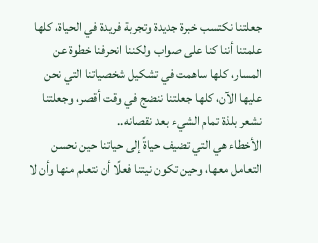جعلتنا نكتسب خبرة جديدة وتجربة فريدة في الحياة، كلها علمتنا أننا كنا على صواب ولكننا انحرفنا خطوة عن المسار، كلها ساهمت في تشكيل شخصياتنا التي نحن عليها الآن، كلها جعلتنا ننضج في وقت أقصر، وجعلتنا نشعر بلذة تمام الشيء بعد نقصانه..
الأخطاء هي التي تضيف حياةً إلى حياتنا حين نحسن التعامل معها، وحين تكون نيتنا فعلًا أن نتعلم منها وأن لا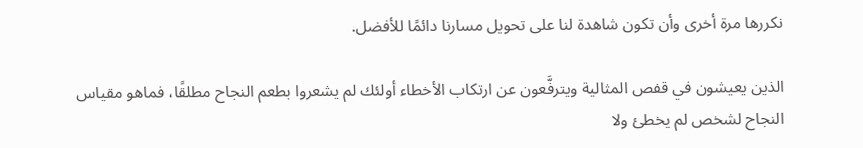نكررها مرة أخرى وأن تكون شاهدة لنا على تحويل مسارنا دائمًا للأفضل.

الذين يعيشون في قفص المثالية ويترفَّعون عن ارتكاب الأخطاء أولئك لم يشعروا بطعم النجاح مطلقًا، فماهو مقياس النجاح لشخص لم يخطئ ولا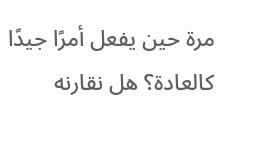مرة حين يفعل أمرًا جيدًا كالعادة؟ هل نقارنه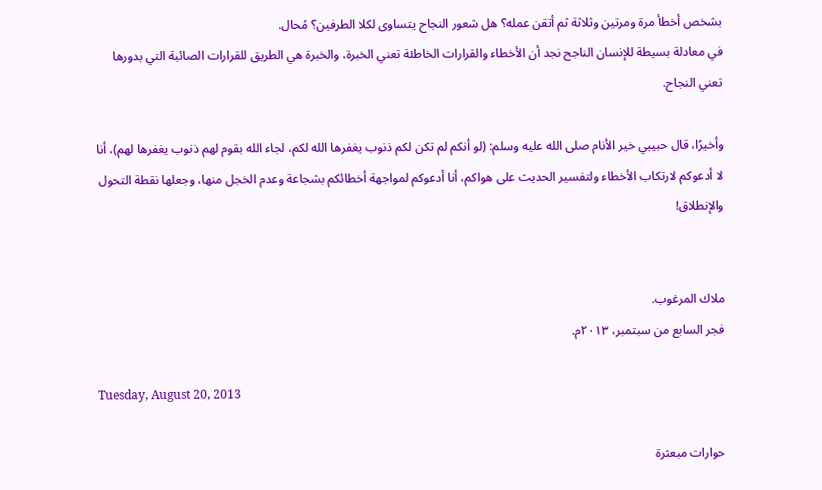بشخص أخطأ مرة ومرتين وثلاثة ثم أتقن عمله؟ هل شعور النجاح يتساوى لكلا الطرفين؟ مُحال.
في معادلة بسيطة للإنسان الناجح نجد أن الأخطاء والقرارات الخاطئة تعني الخبرة، والخبرة هي الطريق للقرارات الصائبة التي بدورها تعني النجاح.

وأخيرًا، قال حبيبي خير الأنام صلى الله عليه وسلم: (لو أنكم لم تكن لكم ذنوب يغفرها الله لكم، لجاء الله بقوم لهم ذنوب يغفرها لهم)، أنا لا أدعوكم لارتكاب الأخطاء ولتفسير الحديث على هواكم، أنا أدعوكم لمواجهة أخطائكم بشجاعة وعدم الخجل منها، وجعلها نقطة التحول والإنطلاق!


ملاك المرغوب.
فجر السابع من سبتمبر، ٢٠١٣م.

Tuesday, August 20, 2013

حوارات مبعثرة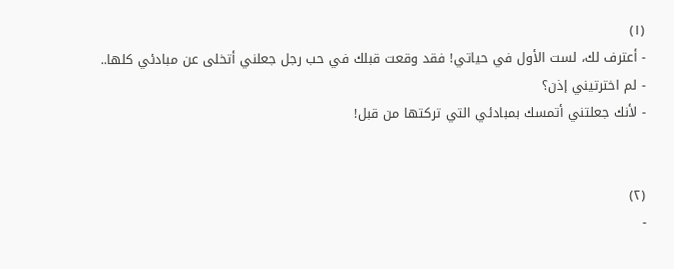(١)
- أعترف لك، لست الأول في حياتي! فقد وقعت قبلك في حب رجل جعلني أتخلى عن مبادئي كلها..
- لم اخترتيني إذن؟
- لأنك جعلتني أتمسك بمبادئي التي تركتها من قبل!


(٢)
-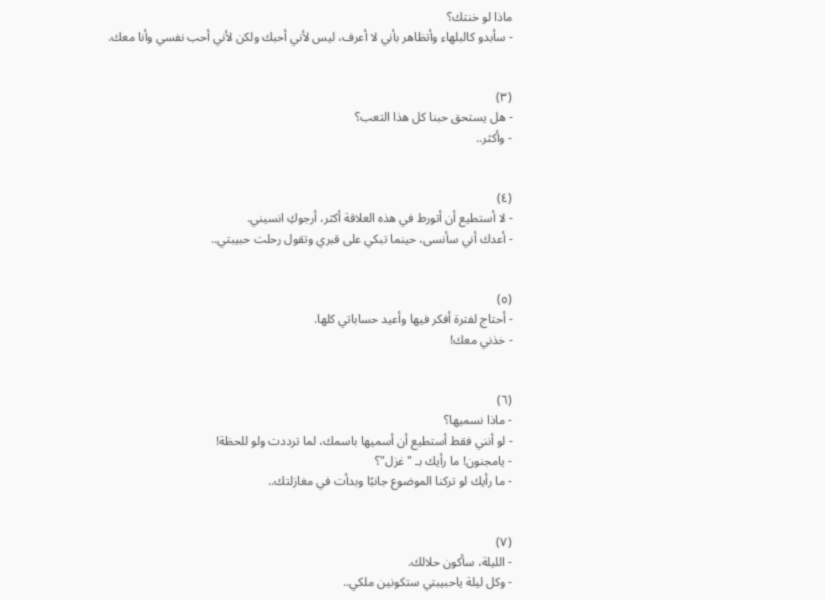ماذا لو خنتك؟
- سأبدو كالبلهاء وأتظاهر بأني لا أعرف، ليس لأني أحبك ولكن لأني أحب نفسي وأنا معك.


(٣)
- هل يستحق حبنا كل هذا التعب؟
- وأكثر..


(٤)
- لا أستطيع أن أتورط في هذه العلاقة أكثر، أرجوكِ انسيني.
- أعدك أني سأنسى، حينما تبكي على قبري وتقول رحلت حبيبتي..


(٥)
- أحتاج لفترة أفكر فيها وأعيد حساباتي كلها.
- خذني معك!


(٦)
- ماذا نسميها؟
- لو أنني فقط أستطيع أن أسميها باسمك، لما ترددت ولو للحظة!
- يامجنون! ما رأيك بـ "غزل"؟
- ما رأيك لو تركنا الموضوع جانبًا وبدأت في مغازلتك..


(٧)
- الليلة، سأكون حلالك.
- وكل ليلة ياحبيبتي ستكونين ملكي..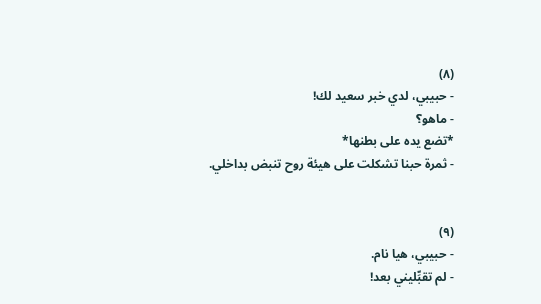(٨)
- حبيبي، لدي خبر سعيد لك!
- ماهو؟
*تضع يده على بطنها*
- ثمرة حبنا تشكلت على هيئة روح تنبض بداخلي.


(٩)
- حبيبي، هيا نام.
- لم تقبِّليني بعد!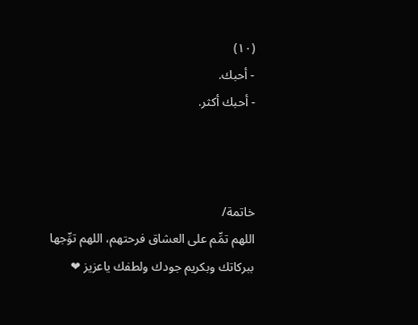(١٠)
- أحبك.
- أحبك أكثر.



خاتمة/
اللهم تمِّم على العشاق فرحتهم، اللهم توِّجها ببركاتك وبكريم جودك ولطفك ياعزيز ❤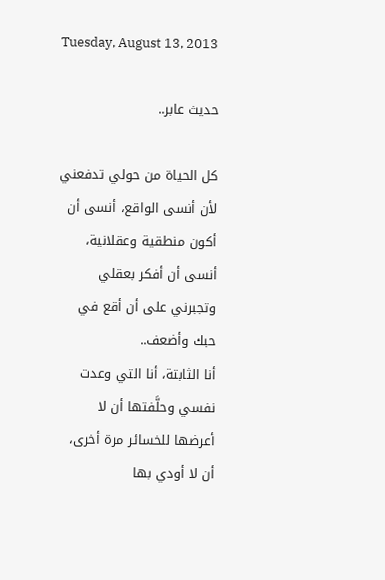Tuesday, August 13, 2013

حديث عابر..

كل الحياة من حولي تدفعني لأن أنسى الواقع، أنسى أن أكون منطقية وعقلانية، أنسى أن أفكر بعقلي وتجبرني على أن أقع في حبك وأضعف..
أنا الثابتة، أنا التي وعدت نفسي وحلَّفتها أن لا أعرضها للخسائر مرة أخرى، أن لا أودي بها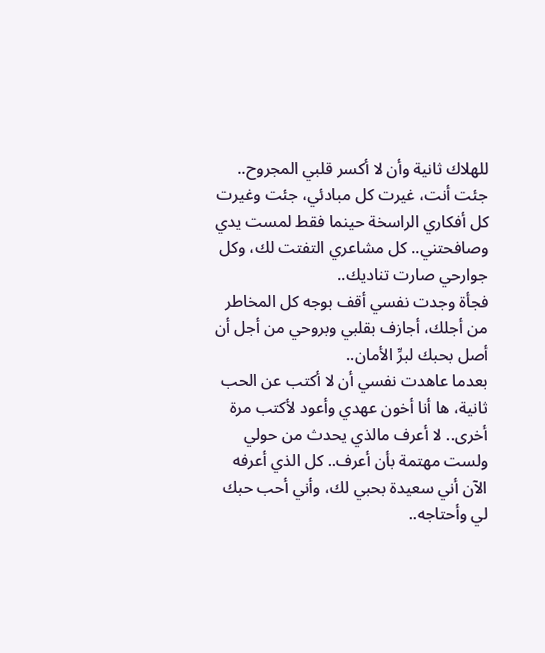للهلاك ثانية وأن لا أكسر قلبي المجروح..
جئت أنت، غيرت كل مبادئي، جئت وغيرت كل أفكاري الراسخة حينما فقط لمست يدي وصافحتني.. كل مشاعري التفتت لك، وكل جوارحي صارت تناديك..
فجأة وجدت نفسي أقف بوجه كل المخاطر من أجلك، أجازف بقلبي وبروحي من أجل أن أصل بحبك لبرِّ الأمان..
بعدما عاهدت نفسي أن لا أكتب عن الحب ثانية، ها أنا أخون عهدي وأعود لأكتب مرة أخرى.. لا أعرف مالذي يحدث من حولي ولست مهتمة بأن أعرف.. كل الذي أعرفه الآن أني سعيدة بحبي لك، وأني أحب حبك لي وأحتاجه..